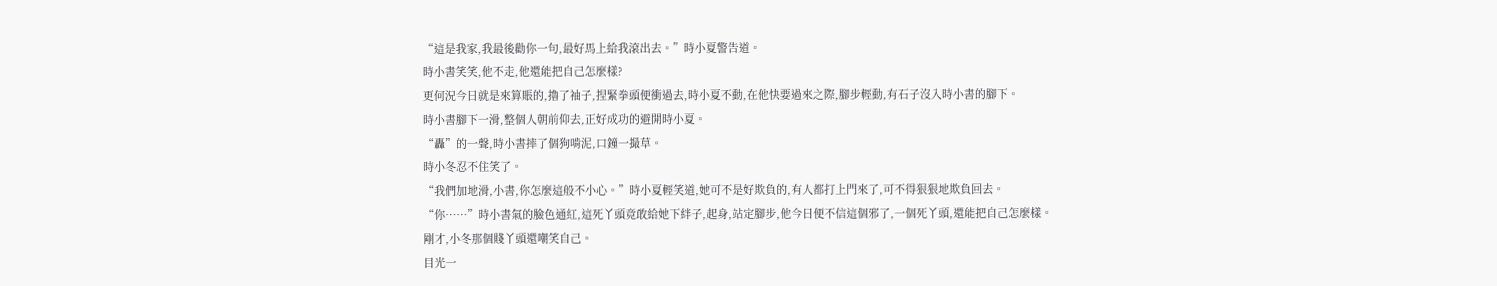“這是我家,我最後勸你一句,最好馬上給我滾出去。”時小夏警告道。
時小書笑笑,他不走,他還能把自己怎麼樣?
更何況今日就是來算賬的,擼了袖子,捏緊拳頭便衝過去,時小夏不動,在他快要過來之際,腳步輕動,有石子沒入時小書的腳下。
時小書腳下一滑,整個人朝前仰去,正好成功的避開時小夏。
“轟”的一聲,時小書摔了個狗啃泥,口鐘一撮草。
時小冬忍不住笑了。
“我們加地滑,小書,你怎麼這般不小心。”時小夏輕笑道,她可不是好欺負的,有人都打上門來了,可不得狠狠地欺負回去。
“你……”時小書氣的臉色通紅,這死丫頭竟敢給她下絆子,起身,站定腳步,他今日便不信這個邪了,一個死丫頭,還能把自己怎麼樣。
剛才,小冬那個賤丫頭還嘲笑自己。
目光一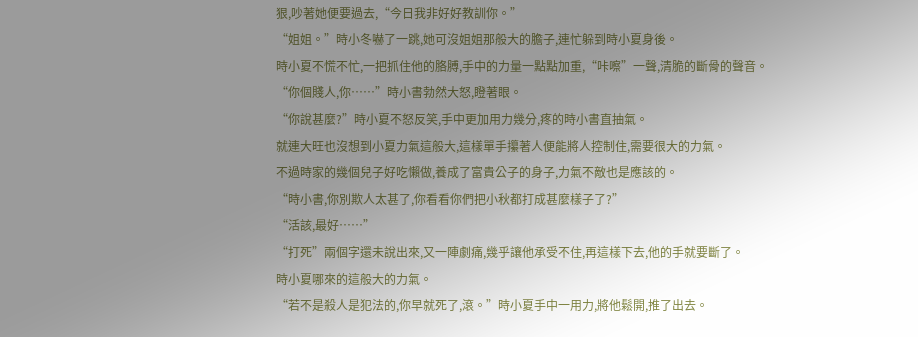狠,吵著她便要過去,“今日我非好好教訓你。”
“姐姐。”時小冬嚇了一跳,她可沒姐姐那般大的膽子,連忙躲到時小夏身後。
時小夏不慌不忙,一把抓住他的胳膊,手中的力量一點點加重,“咔嚓”一聲,清脆的斷骨的聲音。
“你個賤人,你……”時小書勃然大怒,瞪著眼。
“你說甚麼?”時小夏不怒反笑,手中更加用力幾分,疼的時小書直抽氣。
就連大旺也沒想到小夏力氣這般大,這樣單手攥著人便能將人控制住,需要很大的力氣。
不過時家的幾個兒子好吃懶做,養成了富貴公子的身子,力氣不敵也是應該的。
“時小書,你別欺人太甚了,你看看你們把小秋都打成甚麼樣子了?”
“活該,最好……”
“打死”兩個字還未說出來,又一陣劇痛,幾乎讓他承受不住,再這樣下去,他的手就要斷了。
時小夏哪來的這般大的力氣。
“若不是殺人是犯法的,你早就死了,滾。”時小夏手中一用力,將他鬆開,推了出去。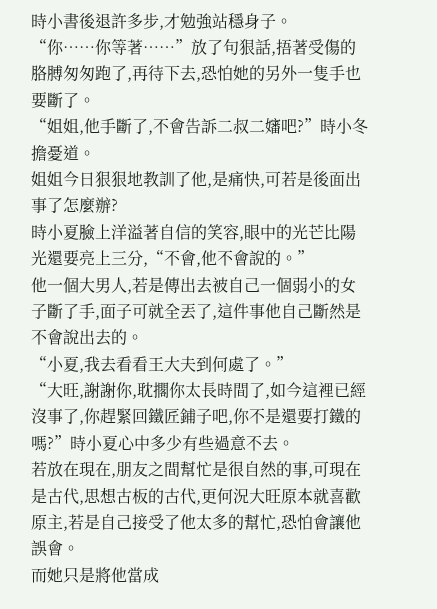時小書後退許多步,才勉強站穩身子。
“你……你等著……”放了句狠話,捂著受傷的胳膊匆匆跑了,再待下去,恐怕她的另外一隻手也要斷了。
“姐姐,他手斷了,不會告訴二叔二嬸吧?”時小冬擔憂道。
姐姐今日狠狠地教訓了他,是痛快,可若是後面出事了怎麼辦?
時小夏臉上洋溢著自信的笑容,眼中的光芒比陽光還要亮上三分,“不會,他不會說的。”
他一個大男人,若是傳出去被自己一個弱小的女子斷了手,面子可就全丟了,這件事他自己斷然是不會說出去的。
“小夏,我去看看王大夫到何處了。”
“大旺,謝謝你,耽擱你太長時間了,如今這裡已經沒事了,你趕緊回鐵匠鋪子吧,你不是還要打鐵的嗎?”時小夏心中多少有些過意不去。
若放在現在,朋友之間幫忙是很自然的事,可現在是古代,思想古板的古代,更何況大旺原本就喜歡原主,若是自己接受了他太多的幫忙,恐怕會讓他誤會。
而她只是將他當成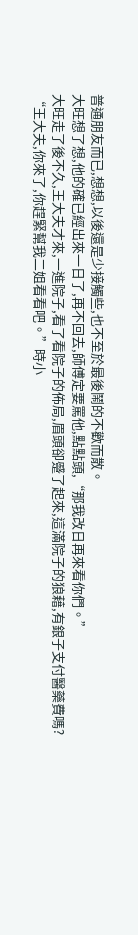普通朋友而已,想想,以後還是少接觸些,也不至於最後鬧的不歡而散。
大旺想了想,他的確已經出來一日了,再不回去,師傅定要罵他,點點頭,“那我改日再來看你們。”
大旺走了後不久,王大夫才來,一進院子,看了看院子的佈局,眉頭卻蹙了起來,這滿院子的狼藉,有銀子支付醫藥費嗎?
“王大夫,你來了,你趕緊幫我二姐看看吧。”時小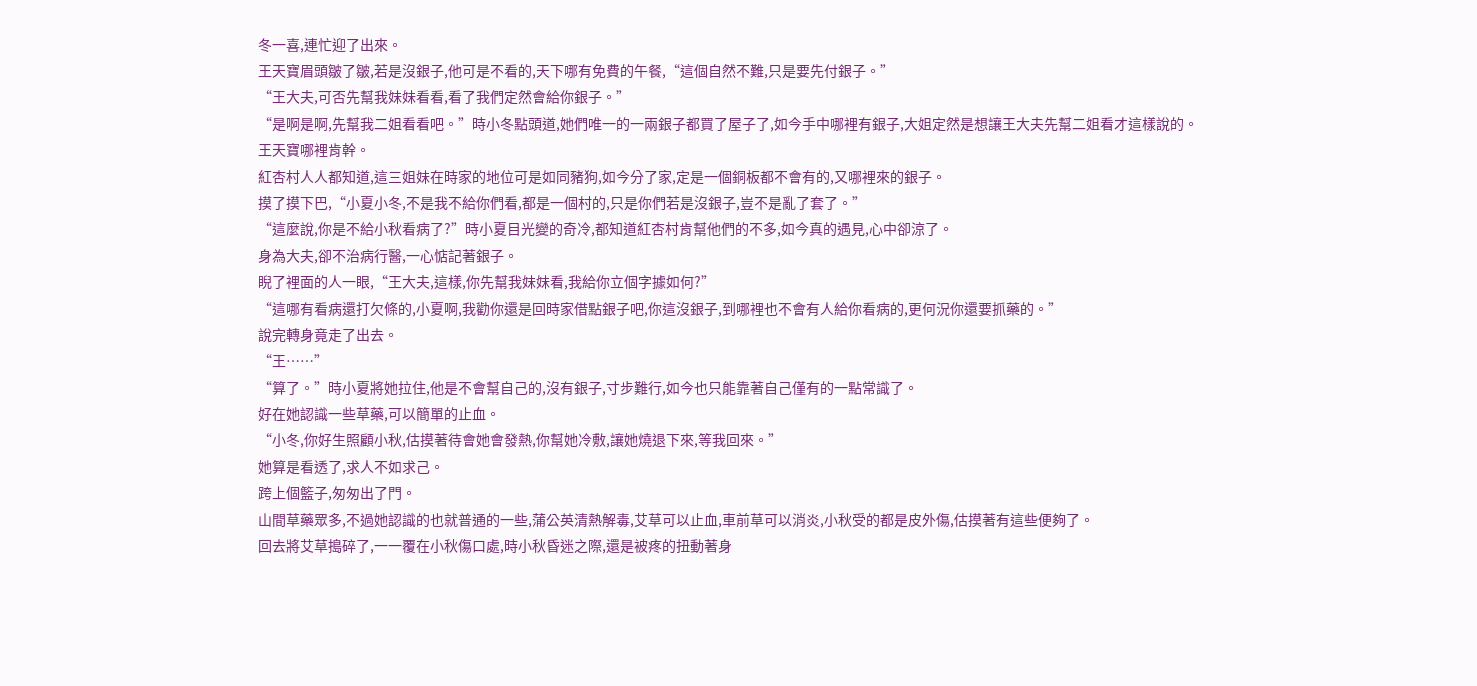冬一喜,連忙迎了出來。
王天寶眉頭皺了皺,若是沒銀子,他可是不看的,天下哪有免費的午餐,“這個自然不難,只是要先付銀子。”
“王大夫,可否先幫我妹妹看看,看了我們定然會給你銀子。”
“是啊是啊,先幫我二姐看看吧。”時小冬點頭道,她們唯一的一兩銀子都買了屋子了,如今手中哪裡有銀子,大姐定然是想讓王大夫先幫二姐看才這樣說的。
王天寶哪裡肯幹。
紅杏村人人都知道,這三姐妹在時家的地位可是如同豬狗,如今分了家,定是一個銅板都不會有的,又哪裡來的銀子。
摸了摸下巴,“小夏小冬,不是我不給你們看,都是一個村的,只是你們若是沒銀子,豈不是亂了套了。”
“這麼說,你是不給小秋看病了?”時小夏目光變的奇冷,都知道紅杏村肯幫他們的不多,如今真的遇見,心中卻涼了。
身為大夫,卻不治病行醫,一心惦記著銀子。
睨了裡面的人一眼,“王大夫,這樣,你先幫我妹妹看,我給你立個字據如何?”
“這哪有看病還打欠條的,小夏啊,我勸你還是回時家借點銀子吧,你這沒銀子,到哪裡也不會有人給你看病的,更何況你還要抓藥的。”
說完轉身竟走了出去。
“王……”
“算了。”時小夏將她拉住,他是不會幫自己的,沒有銀子,寸步難行,如今也只能靠著自己僅有的一點常識了。
好在她認識一些草藥,可以簡單的止血。
“小冬,你好生照顧小秋,估摸著待會她會發熱,你幫她冷敷,讓她燒退下來,等我回來。”
她算是看透了,求人不如求己。
跨上個籃子,匆匆出了門。
山間草藥眾多,不過她認識的也就普通的一些,蒲公英清熱解毒,艾草可以止血,車前草可以消炎,小秋受的都是皮外傷,估摸著有這些便夠了。
回去將艾草搗碎了,一一覆在小秋傷口處,時小秋昏迷之際,還是被疼的扭動著身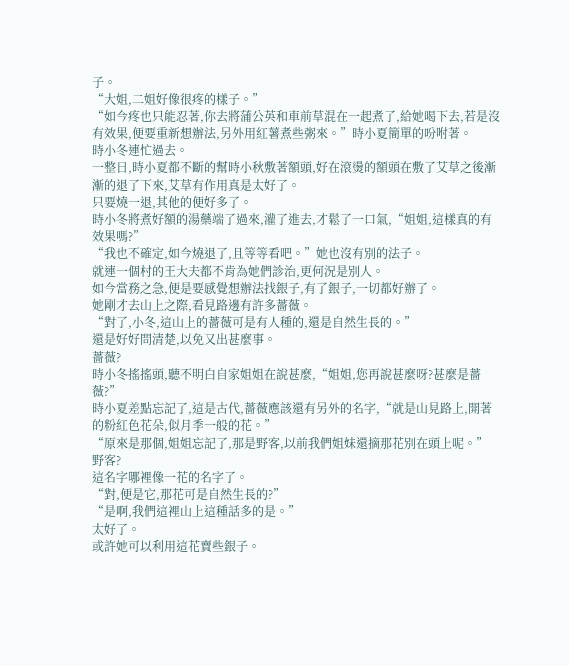子。
“大姐,二姐好像很疼的樣子。”
“如今疼也只能忍著,你去將蒲公英和車前草混在一起煮了,給她喝下去,若是沒有效果,便要重新想辦法,另外用紅薯煮些粥來。”時小夏簡單的吩咐著。
時小冬連忙過去。
一整日,時小夏都不斷的幫時小秋敷著額頭,好在滾燙的額頭在敷了艾草之後漸漸的退了下來,艾草有作用真是太好了。
只要燒一退,其他的便好多了。
時小冬將煮好額的湯藥端了過來,灌了進去,才鬆了一口氣,“姐姐,這樣真的有效果嗎?”
“我也不確定,如今燒退了,且等等看吧。”她也沒有別的法子。
就連一個村的王大夫都不肯為她們診治,更何況是別人。
如今當務之急,便是要感覺想辦法找銀子,有了銀子,一切都好辦了。
她剛才去山上之際,看見路邊有許多薔薇。
“對了,小冬,這山上的薔薇可是有人種的,還是自然生長的。”
還是好好問清楚,以免又出甚麼事。
薔薇?
時小冬搖搖頭,聽不明白自家姐姐在說甚麼,“姐姐,您再說甚麼呀?甚麼是薔薇?”
時小夏差點忘記了,這是古代,薔薇應該還有另外的名字,“就是山見路上,開著的粉紅色花朵,似月季一般的花。”
“原來是那個,姐姐忘記了,那是野客,以前我們姐妹還摘那花別在頭上呢。”
野客?
這名字哪裡像一花的名字了。
“對,便是它,那花可是自然生長的?”
“是啊,我們這裡山上這種話多的是。”
太好了。
或許她可以利用這花賣些銀子。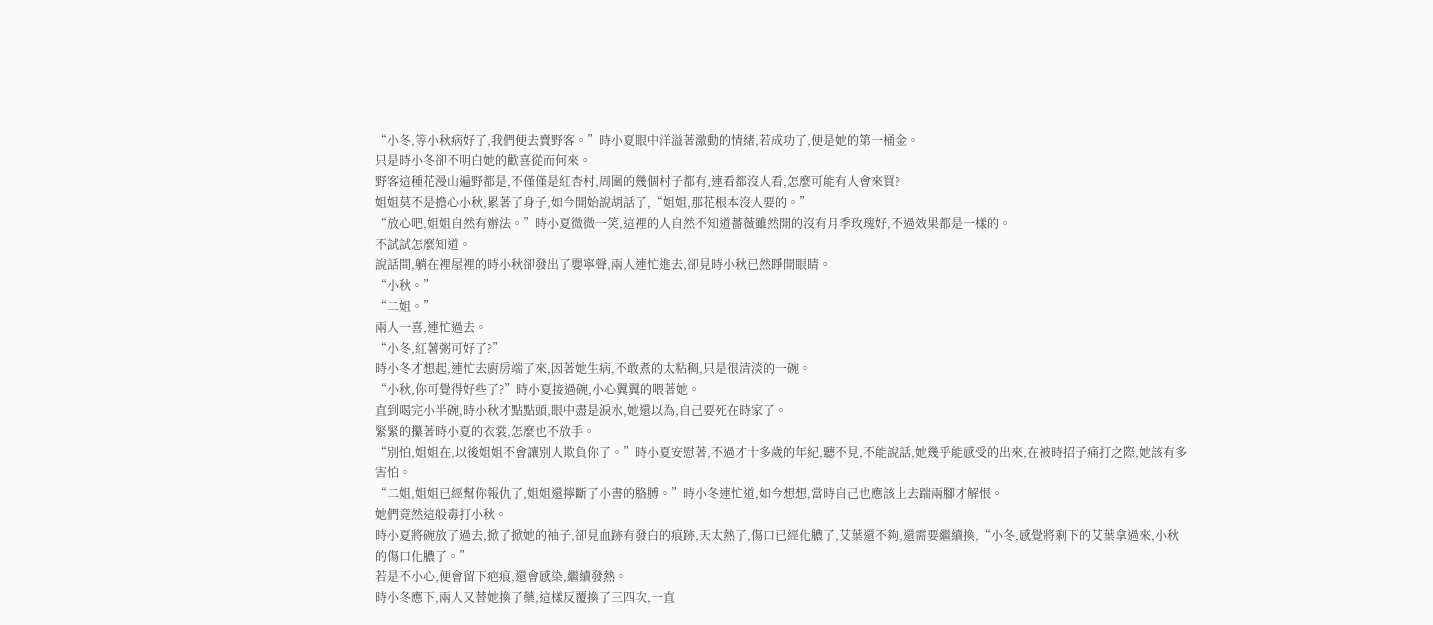“小冬,等小秋病好了,我們便去賣野客。”時小夏眼中洋溢著激動的情緒,若成功了,便是她的第一桶金。
只是時小冬卻不明白她的歡喜從而何來。
野客這種花漫山遍野都是,不僅僅是紅杏村,周圍的幾個村子都有,連看都沒人看,怎麼可能有人會來買?
姐姐莫不是擔心小秋,累著了身子,如今開始說胡話了,“姐姐,那花根本沒人要的。”
“放心吧,姐姐自然有辦法。”時小夏微微一笑,這裡的人自然不知道薔薇雖然開的沒有月季玫瑰好,不過效果都是一樣的。
不試試怎麼知道。
說話間,躺在裡屋裡的時小秋卻發出了嬰寧聲,兩人連忙進去,卻見時小秋已然睜開眼睛。
“小秋。”
“二姐。”
兩人一喜,連忙過去。
“小冬,紅薯粥可好了?”
時小冬才想起,連忙去廚房端了來,因著她生病,不敢煮的太粘稠,只是很清淡的一碗。
“小秋,你可覺得好些了?”時小夏接過碗,小心翼翼的喂著她。
直到喝完小半碗,時小秋才點點頭,眼中盡是淚水,她還以為,自己要死在時家了。
緊緊的攥著時小夏的衣裳,怎麼也不放手。
“別怕,姐姐在,以後姐姐不會讓別人欺負你了。”時小夏安慰著,不過才十多歲的年紀,聽不見,不能說話,她幾乎能感受的出來,在被時招子痛打之際,她該有多害怕。
“二姐,姐姐已經幫你報仇了,姐姐還擰斷了小書的胳膊。”時小冬連忙道,如今想想,當時自己也應該上去踹兩腳才解恨。
她們竟然這般毒打小秋。
時小夏將碗放了過去,掀了掀她的袖子,卻見血跡有發白的痕跡,天太熱了,傷口已經化膿了,艾葉還不夠,還需要繼續換,“小冬,感覺將剩下的艾葉拿過來,小秋的傷口化膿了。”
若是不小心,便會留下疤痕,還會感染,繼續發熱。
時小冬應下,兩人又替她換了藥,這樣反覆換了三四次,一直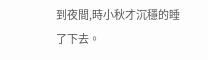到夜間,時小秋才沉穩的睡了下去。